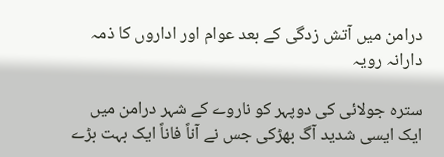درامن میں آتش زدگی کے بعد عوام اور اداروں کا ذمہ دارانہ رویہ

سترہ جولائی کی دوپہر کو ناروے کے شہر درامن میں ایک ایسی شدید آگ بھڑکی جس نے آناً فاناً ایک بہت بڑے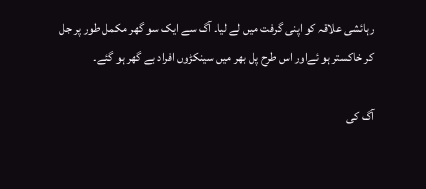رہائشی علاقہ کو اپنی گرفت میں لے لیا۔ آگ سے ایک سو گھر مکمل طور پر جل کر خاکستر ہو ئےاور اس طرح پل بھر میں سینکڑوں افراد بے گھر ہو گئے۔

آگ کی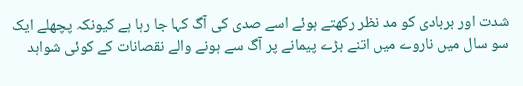شدت اور بربادی کو مد نظر رکھتے ہوئے اسے صدی کی آگ کہا جا رہا ہے کیونکہ پچھلے ایک سو سال میں ناروے میں اتنے بڑے پیمانے پر آگ سے ہونے والے نقصانات کے کوئی شواہد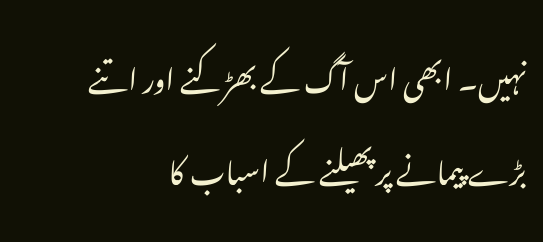نہیں۔ ابھی اس آگ کے بھڑکنے اور اتنے بڑے پیمانے پر پھیلنے کے اسباب کا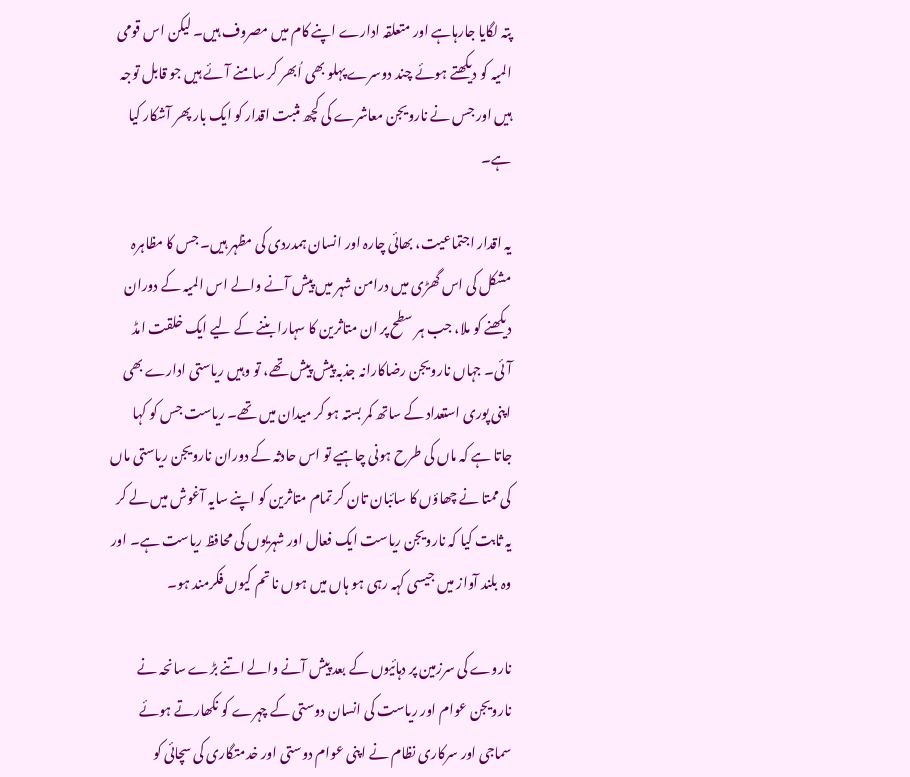پتہ لگایا جارہاہے اور متعلقہ ادارے اپنے کام میں مصروف ہیں۔ لیکن اس قومی المیہ کو دیکھتے ہوئے چند دوسرے پہلو بھی اُبھر کر سامنے آئے ہیں جو قابل توجہ ہیں اور جس نے نارویجن معاشرے کی کچھ مثبت اقدار کو ایک بار پھر آشکار کیا ہے۔

یہ اقدار اجتماعیت، بھائی چارہ اور انسان ہمدردی کی مظہر ہیں۔ جس کا مظاہرہ مشکل کی اس گھڑی میں درامن شہر میں پیش آنے والے اس المیہ کے دوران دیکھنے کو ملا، جب ہر سطح پر ان متاثرین کا سہارا بننے کے لیے ایک خلقت امڈ آئی۔ جہاں نارویجن رضاکارانہ جذبہ پیش پیش تھے، تو وہیں ریاستی ادارے بھی اپنی پوری استعداد کے ساتھ کمر بستہ ہو کر میدان میں تھے۔ ریاست جس کو کہا جاتا ہے کہ ماں کی طرح ہونی چاہیے تو اس حادثہ کے دوران نارویجن ریاستی ماں کی ممتا نے چھاؤں کا سائبان تان کر تمام متاثرین کو اپنے سایہ آغوش میں لے کر یہ ثابت کیا کہ نارویجن ریاست ایک فعال اور شہریوں کی محافظ ریاست ہے۔ اور وہ بلند آواز میں جیسی کہہ رہی ہو ہاں میں ہوں نا تم کیوں فکرمند ہو۔

ناروے کی سرزمین پر دہائیوں کے بعد پیش آنے والے اتنے بڑے سانحہ نے نارویجن عوام اور ریاست کی انسان دوستی کے چہرے کو نکھارتے ہوئے سماجی اور سرکاری نظام نے اپنی عوام دوستی اور خدمتگاری کی سچائی کو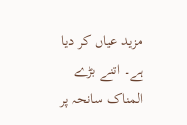مزید عیاں کر دیا ہے۔ اتنے بڑے المناک سانحہ پر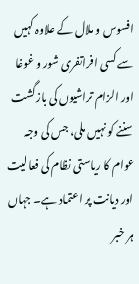افسوس و ملال کے علاوہ کہیں سے کسی افراتفری شور و غوغا اور الزام تراشیوں کی بازگشت سننے کو نہیں ملی، جس کی وجہ عوام کا ریاستی نظام کی فعالیت اور دیانت پر اعتماد ہے۔ جہاں ہر خبر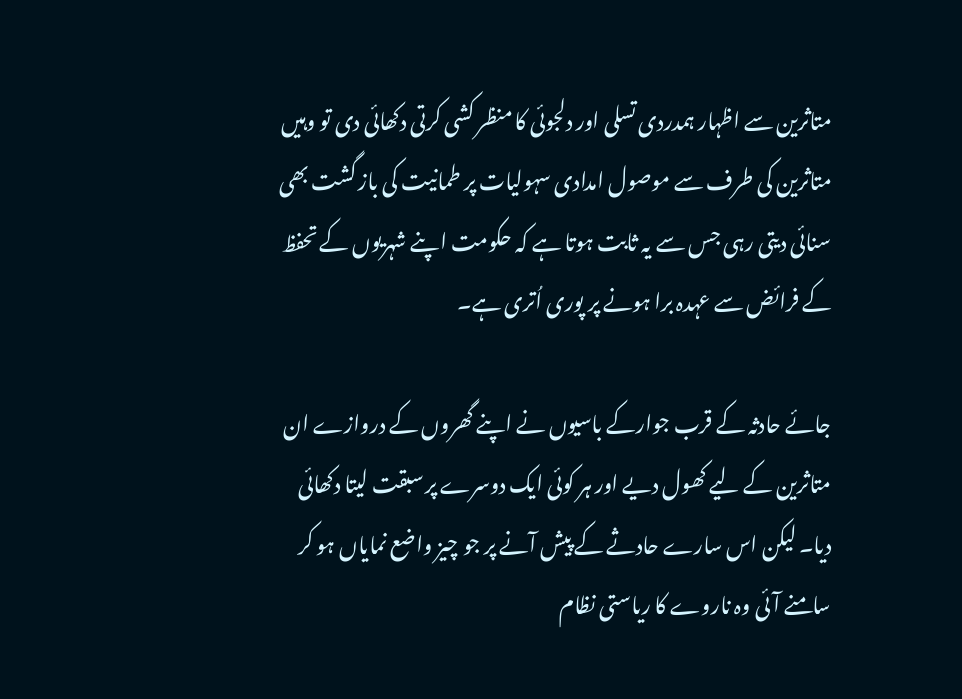متاثرین سے اظہار ہمدردی تسلی اور دلجوئی کا منظر کشی کرتی دکھائی دی تو وہیں متاثرین کی طرف سے موصول امدادی سہولیات پر طمانیت کی باز گشت بھی سنائی دیتی رہی جس سے یہ ثابت ہوتا ہے کہ حکومت اپنے شہریوں کے تحفظ کے فرائض سے عہدہ برا ہونے پر پوری اُتری ہے۔

جائے حادثہ کے قرب جوارکے باسیوں نے اپنے گھروں کے دروازے ان متاثرین کے لیے کھول دیے اور ہر کوئی ایک دوسرے پر سبقت لیتا دکھائی دیا۔ لیکن اس سارے حادثے کے پیش آنے پر جو چیز واضع نمایاں ہو کر سامنے آئی وہ ناروے کا ریاستی نظام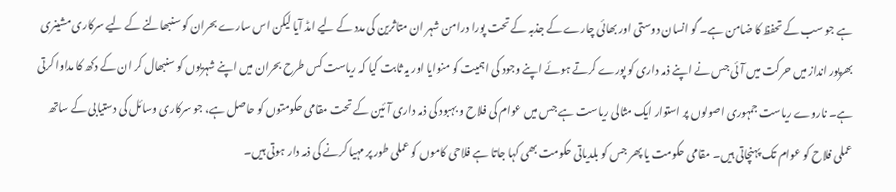ہے جو سب کے تحفظ کا ضامن ہے۔ گو انسان دوستی اور بھائی چارے کے جذبہ کے تحت پورا درامن شہر ان متاثرین کی مدد کے لیے امڈ آیا لیکن اس سارے بحران کو سنبھالنے کے لیے سرکاری مشینری بھرپور انداز میں حرکت میں آئی جس نے اپنے ذمہ داری کو پورے کرتے ہوئے اپنے وجود کی اہمیت کو منوایا اور یہ ثابت کیا کہ ریاست کس طرح بحران میں اپنے شہریوں کو سنبھال کر ان کے دکھ کا مداوا کرتی ہے۔ ناروے ریاست جمہوری اصولوں پر استوار ایک مثالی ریاست ہے جس میں عوام کی فلاح و بہبود کی ذمہ داری آئین کے تحت مقامی حکومتوں کو حاصل ہے، جو سرکاری وسائل کی دستیابی کے ساتھ عملی فلاح کو عوام تک پہنچاتی ہیں۔ مقامی حکومت یا پھر جس کو بلدیاتی حکومت بھی کہا جاتا ہے فلاحی کاموں کو عملی طور پر مہیا کرنے کی ذمہ دار ہوتی ہیں۔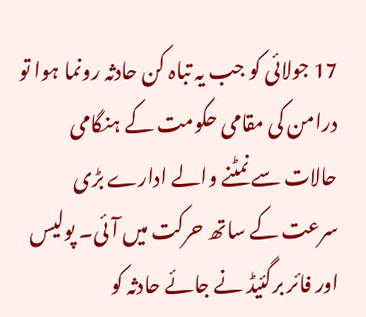17 جولائی کو جب یہ تباہ کن حادثہ رونما ہوا تو درامن کی مقامی حکومت کے ہنگامی حالات سے نمٹنے والے ادارے بڑی سرعت کے ساتھ حرکت میں آئی۔ پولیس اور فائر برگئیڈ نے جائے حادثہ کو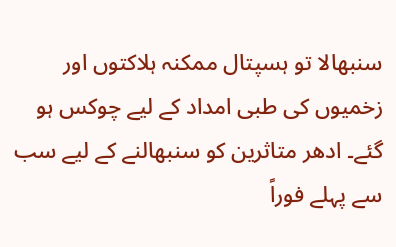سنبھالا تو ہسپتال ممکنہ ہلاکتوں اور زخمیوں کی طبی امداد کے لیے چوکس ہو گئے۔ ادھر متاثرین کو سنبھالنے کے لیے سب سے پہلے فوراً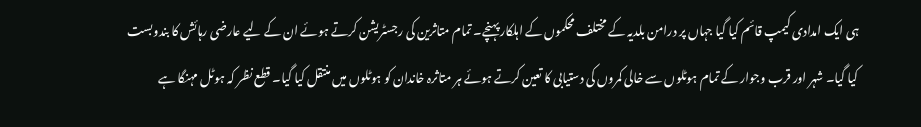ہی ایک امدادی کیمپ قائم کیا گیا جہاں پر درامن بلدیہ کے مختلف محکموں کے اہلکار پہنچے۔ تمام متاثرین کی رجسٹریشن کرتے ہوئے ان کے لیے عارضی رہائش کا بندوبست کیا گیا۔ شہر اور قرب وجوار کے تمام ہوٹلوں سے خالی کمروں کی دستیابی کا تعین کرتے ہوئے ہر متاثرہ خاندان کو ہوٹلوں میں منتقل کیا گیا۔ قطع نظر کہ ہوٹل مہنگا ہے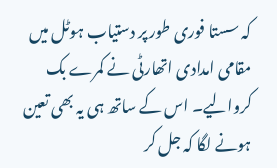کہ سستا فوری طور پر دستیاب ہوٹل میں مقامی امدادی اتھارٹی نے کمرے بک کروالیے۔ اس کے ساتھ ہی یہ بھی تعین ہونے لگا کہ جل کر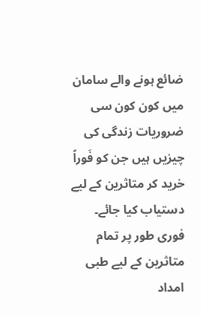ضائع ہونے والے سامان میں کون کون سی ضروریات زندگی کی چیزیں ہیں جن کو فَوراً خرید کر متاثرین کے لیے دستیاب کیا جائے۔  فوری طور پر تمام متاثرین کے لیے طبی امداد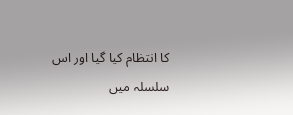کا انتظام کیا گیا اور اس سلسلہ میں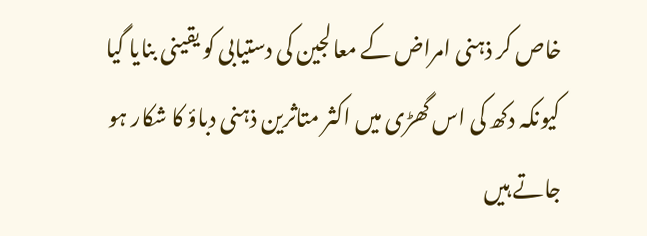خاص کر ذہنی امراض کے معالجین کی دستیابی کو یقینی بنایا گیا کیونکہ دکھ کی اس گھڑی میں اکثر متاثرین ذہنی دباؤ کا شکار ہو جاتے ہیں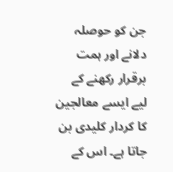جن کو حوصلہ دلانے اور ہمت برقرار رکھنے کے لیے ایسے معالجین کا کردار کلیدی بن جاتا ہے۔ اس کے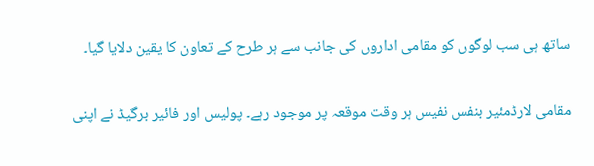ساتھ ہی سب لوگوں کو مقامی اداروں کی جانب سے ہر طرح کے تعاون کا یقین دلایا گیا۔

مقامی لارڈمئیر بنفس نفیس ہر وقت موقعہ پر موجود رہے۔ پولیس اور فائیر برگیڈ نے اپنی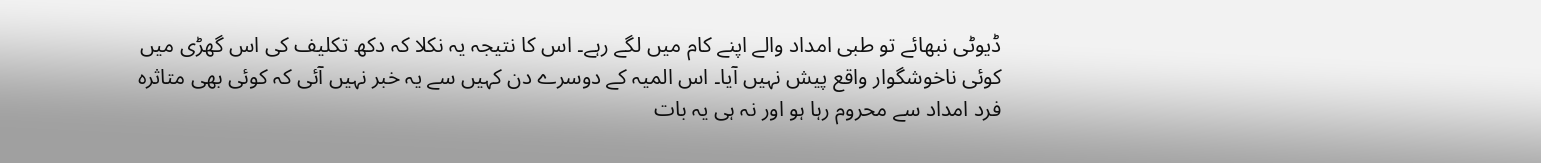ڈیوٹی نبھائے تو طبی امداد والے اپنے کام میں لگے رہے۔ اس کا نتیجہ یہ نکلا کہ دکھ تکلیف کی اس گھڑی میں کوئی ناخوشگوار واقع پیش نہیں آیا۔ اس المیہ کے دوسرے دن کہیں سے یہ خبر نہیں آئی کہ کوئی بھی متاثرہ فرد امداد سے محروم رہا ہو اور نہ ہی یہ بات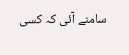سامنے آئی کہ کسی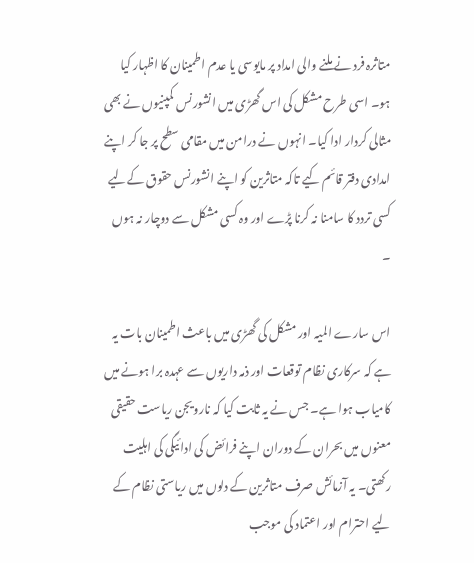متاثرہ فرد نے ملنے والی امداد پر مایوسی یا عدم اطمینان کا اظہار کیا ہو۔ اسی طرح مشکل کی اس گھڑی میں انشورنس کمپنیوں نے بھی مثالی کردار ادا کیا۔ انہوں نے درامن میں مقامی سطح پر جا کر اپنے امدادی دفتر قائم کیے تاکہ متاثرین کو اپنے انشورنس حقوق کےلیے کسی تردد کا سامنا نہ کرنا پڑے اور وہ کسی مشکل سے دوچار نہ ہوں ۔

اس سارے المیہ اور مشکل کی گھڑی میں باعث اطمینان بات یہ ہے کہ سرکاری نظام توقعات اور ذمہ داریوں سے عہدہ برا ہونے میں کامیاب ہوا ہے۔ جس نے یہ ثابت کیا کہ نارویجن ریاست حقیقی معنوں میں بحران کے دوران اپنے فرائض کی ادائیگی کی اہلیت رکھتی۔ یہ آزمائش صرف متاثرین کے دلوں میں ریاستی نظام کے لیے احترام اور اعتماد کی موجب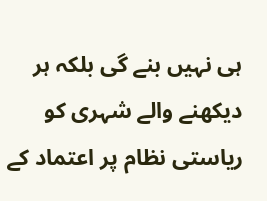ہی نہیں بنے گی بلکہ ہر دیکھنے والے شہری کو ریاستی نظام پر اعتماد کے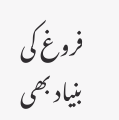فروغ کی بنیاد بھی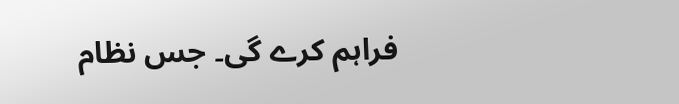فراہم کرے گی۔ جس نظام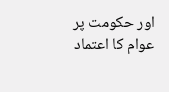اور حکومت پر عوام کا اعتماد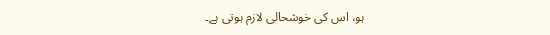ہو، اس کی خوشحالی لازم ہوتی ہے۔